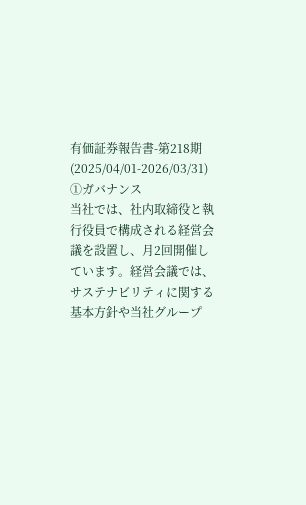有価証券報告書-第218期(2025/04/01-2026/03/31)
①ガバナンス
当社では、社内取締役と執行役員で構成される経営会議を設置し、月2回開催しています。経営会議では、サステナビリティに関する基本方針や当社グループ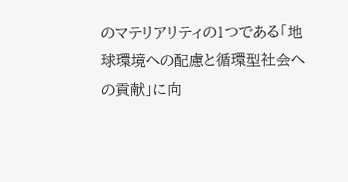のマテリアリティの1つである「地球環境への配慮と循環型社会への貢献」に向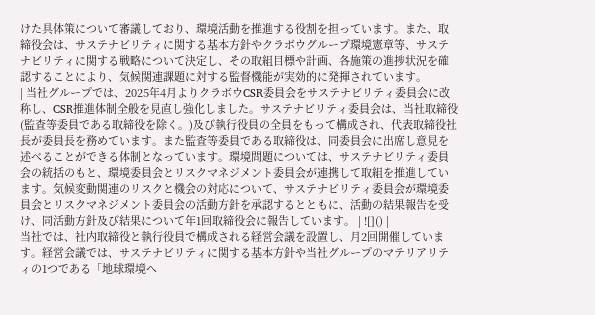けた具体策について審議しており、環境活動を推進する役割を担っています。また、取締役会は、サステナビリティに関する基本方針やクラボウグループ環境憲章等、サステナビリティに関する戦略について決定し、その取組目標や計画、各施策の進捗状況を確認することにより、気候関連課題に対する監督機能が実効的に発揮されています。
| 当社グループでは、2025年4月よりクラボウCSR委員会をサステナビリティ委員会に改称し、CSR推進体制全般を見直し強化しました。サステナビリティ委員会は、当社取締役(監査等委員である取締役を除く。)及び執行役員の全員をもって構成され、代表取締役社長が委員長を務めています。また監査等委員である取締役は、同委員会に出席し意見を述べることができる体制となっています。環境問題については、サステナビリティ委員会の統括のもと、環境委員会とリスクマネジメント委員会が連携して取組を推進しています。気候変動関連のリスクと機会の対応について、サステナビリティ委員会が環境委員会とリスクマネジメント委員会の活動方針を承認するとともに、活動の結果報告を受け、同活動方針及び結果について年1回取締役会に報告しています。 | ![]() |
当社では、社内取締役と執行役員で構成される経営会議を設置し、月2回開催しています。経営会議では、サステナビリティに関する基本方針や当社グループのマテリアリティの1つである「地球環境へ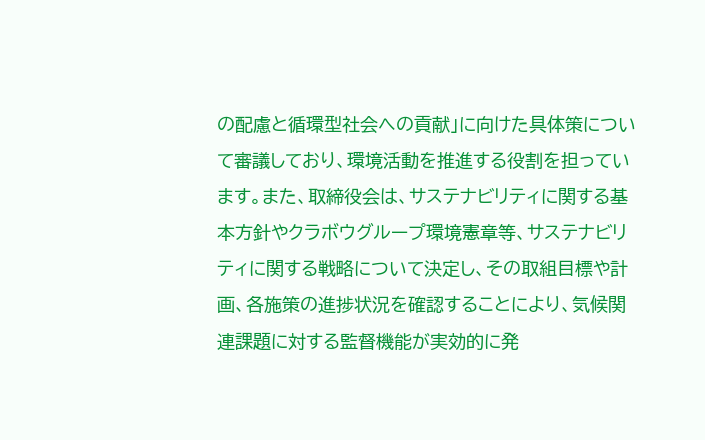の配慮と循環型社会への貢献」に向けた具体策について審議しており、環境活動を推進する役割を担っています。また、取締役会は、サステナビリティに関する基本方針やクラボウグループ環境憲章等、サステナビリティに関する戦略について決定し、その取組目標や計画、各施策の進捗状況を確認することにより、気候関連課題に対する監督機能が実効的に発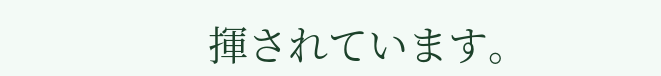揮されています。